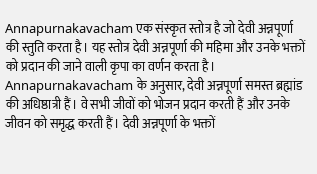Annapurnakavacham एक संस्कृत स्तोत्र है जो देवी अन्नपूर्णा की स्तुति करता है। यह स्तोत्र देवी अन्नपूर्णा की महिमा और उनके भक्तों को प्रदान की जाने वाली कृपा का वर्णन करता है।
Annapurnakavacham के अनुसार, देवी अन्नपूर्णा समस्त ब्रह्मांड की अधिष्ठात्री हैं। वे सभी जीवों को भोजन प्रदान करती हैं और उनके जीवन को समृद्ध करती हैं। देवी अन्नपूर्णा के भक्तों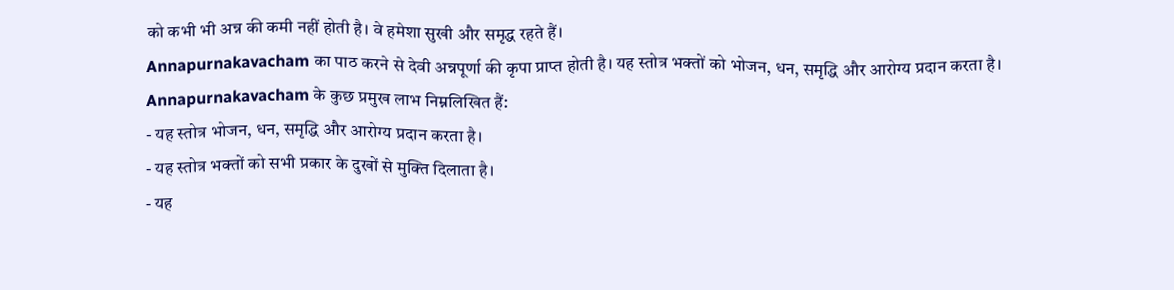को कभी भी अन्न की कमी नहीं होती है। वे हमेशा सुखी और समृद्ध रहते हैं।
Annapurnakavacham का पाठ करने से देवी अन्नपूर्णा की कृपा प्राप्त होती है। यह स्तोत्र भक्तों को भोजन, धन, समृद्धि और आरोग्य प्रदान करता है।
Annapurnakavacham के कुछ प्रमुख लाभ निम्नलिखित हैं:
- यह स्तोत्र भोजन, धन, समृद्धि और आरोग्य प्रदान करता है।
- यह स्तोत्र भक्तों को सभी प्रकार के दुखों से मुक्ति दिलाता है।
- यह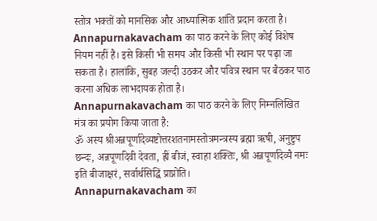स्तोत्र भक्तों को मानसिक और आध्यात्मिक शांति प्रदान करता है।
Annapurnakavacham का पाठ करने के लिए कोई विशेष नियम नहीं है। इसे किसी भी समय और किसी भी स्थान पर पढ़ा जा सकता है। हालांकि, सुबह जल्दी उठकर और पवित्र स्थान पर बैठकर पाठ करना अधिक लाभदायक होता है।
Annapurnakavacham का पाठ करने के लिए निम्नलिखित मंत्र का प्रयोग किया जाता है:
ॐ अस्य श्रीअन्नपूर्णादेव्यष्टोत्तरशतनामस्तोत्रमन्त्रस्य ब्रह्मा ऋषी, अनुष्टुप छन्दः, अन्नपूर्णादेवी देवता, ह्रीं बीजं, स्वाहा शक्तिः, श्री अन्नपूर्णादेव्यै नमः इति बीजाक्षरं, सर्वार्थसिद्धिं प्राप्नोति।
Annapurnakavacham का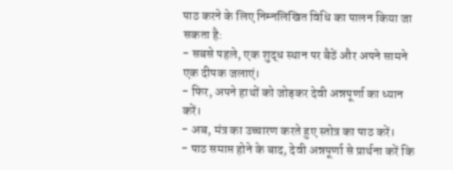पाठ करने के लिए निम्नलिखित विधि का पालन किया जा सकता है:
- सबसे पहले, एक शुद्ध स्थान पर बैठें और अपने सामने एक दीपक जलाएं।
- फिर, अपने हाथों को जोड़कर देवी अन्नपूर्णा का ध्यान करें।
- अब, मंत्र का उच्चारण करते हुए स्तोत्र का पाठ करें।
- पाठ समाप्त होने के बाद, देवी अन्नपूर्णा से प्रार्थना करें कि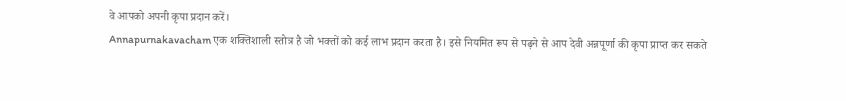वे आपको अपनी कृपा प्रदान करें।
Annapurnakavacham एक शक्तिशाली स्तोत्र है जो भक्तों को कई लाभ प्रदान करता है। इसे नियमित रूप से पढ़ने से आप देवी अन्नपूर्णा की कृपा प्राप्त कर सकते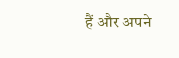हैं और अपने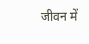जीवन में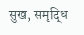सुख, समृद्धि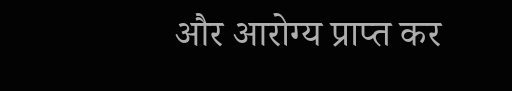और आरोग्य प्राप्त कर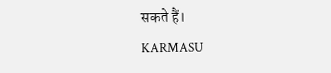सकते हैं।
KARMASU